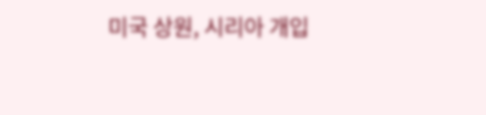미국 상원, 시리아 개입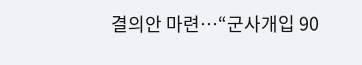결의안 마련…“군사개입 90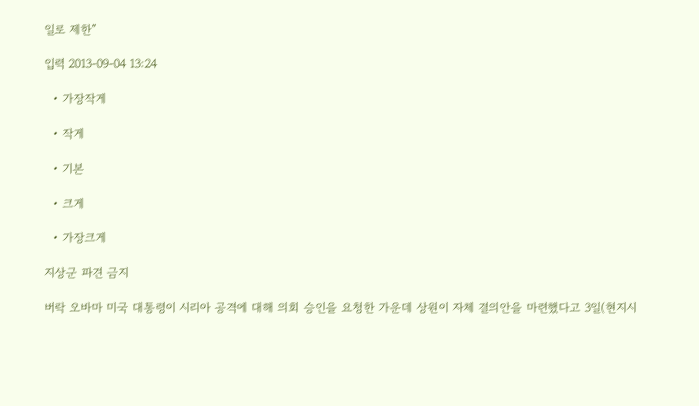일로 제한”

입력 2013-09-04 13:24

  • 가장작게

  • 작게

  • 기본

  • 크게

  • 가장크게

지상군 파견 금지

버락 오바마 미국 대통령이 시리아 공격에 대해 의회 승인을 요청한 가운데 상원이 자체 결의안을 마련했다고 3일(현지시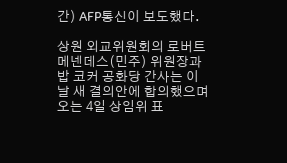간) AFP통신이 보도했다.

상원 외교위원회의 로버트 메넨데스(민주) 위원장과 밥 코커 공화당 간사는 이날 새 결의안에 합의했으며 오는 4일 상임위 표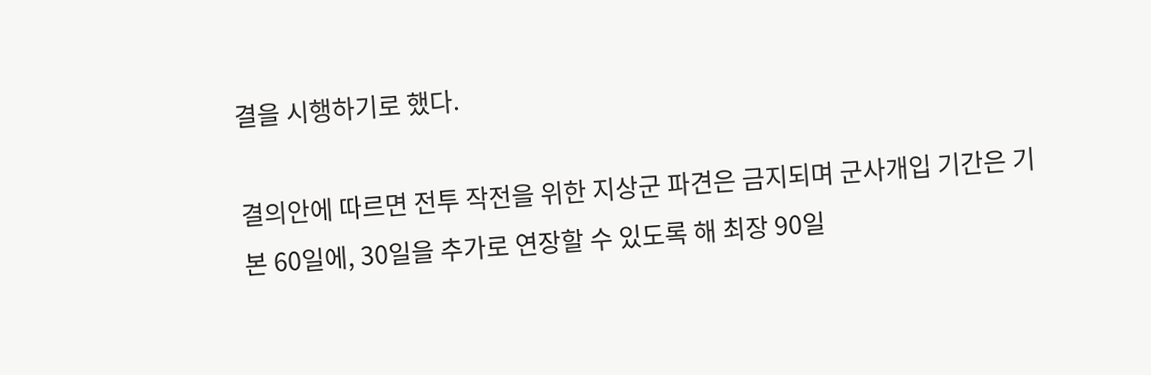결을 시행하기로 했다.

결의안에 따르면 전투 작전을 위한 지상군 파견은 금지되며 군사개입 기간은 기본 60일에, 30일을 추가로 연장할 수 있도록 해 최장 90일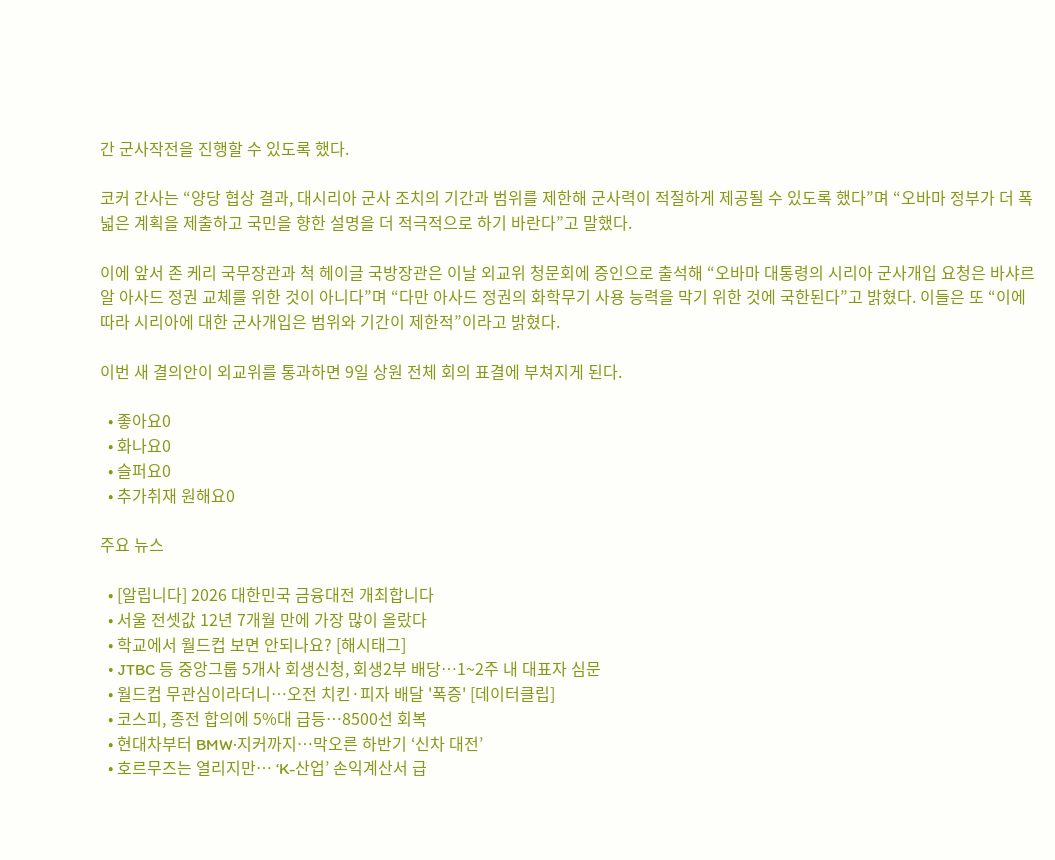간 군사작전을 진행할 수 있도록 했다.

코커 간사는 “양당 협상 결과, 대시리아 군사 조치의 기간과 범위를 제한해 군사력이 적절하게 제공될 수 있도록 했다”며 “오바마 정부가 더 폭넓은 계획을 제출하고 국민을 향한 설명을 더 적극적으로 하기 바란다”고 말했다.

이에 앞서 존 케리 국무장관과 척 헤이글 국방장관은 이날 외교위 청문회에 증인으로 출석해 “오바마 대통령의 시리아 군사개입 요청은 바샤르 알 아사드 정권 교체를 위한 것이 아니다”며 “다만 아사드 정권의 화학무기 사용 능력을 막기 위한 것에 국한된다”고 밝혔다. 이들은 또 “이에 따라 시리아에 대한 군사개입은 범위와 기간이 제한적”이라고 밝혔다.

이번 새 결의안이 외교위를 통과하면 9일 상원 전체 회의 표결에 부쳐지게 된다.

  • 좋아요0
  • 화나요0
  • 슬퍼요0
  • 추가취재 원해요0

주요 뉴스

  • [알립니다] 2026 대한민국 금융대전 개최합니다
  • 서울 전셋값 12년 7개월 만에 가장 많이 올랐다
  • 학교에서 월드컵 보면 안되나요? [해시태그]
  • JTBC 등 중앙그룹 5개사 회생신청, 회생2부 배당…1~2주 내 대표자 심문
  • 월드컵 무관심이라더니…오전 치킨·피자 배달 '폭증' [데이터클립]
  • 코스피, 종전 합의에 5%대 급등…8500선 회복
  • 현대차부터 BMW·지커까지…막오른 하반기 ‘신차 대전’
  • 호르무즈는 열리지만… ‘K-산업’ 손익계산서 급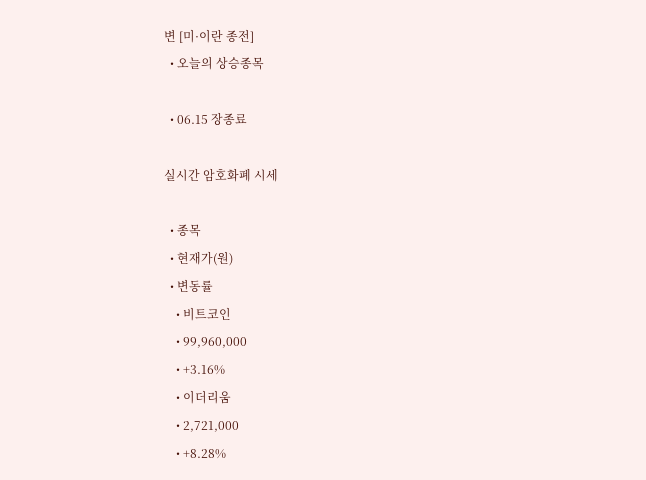변 [미·이란 종전]
  • 오늘의 상승종목

  • 06.15 장종료

실시간 암호화폐 시세

  • 종목
  • 현재가(원)
  • 변동률
    • 비트코인
    • 99,960,000
    • +3.16%
    • 이더리움
    • 2,721,000
    • +8.28%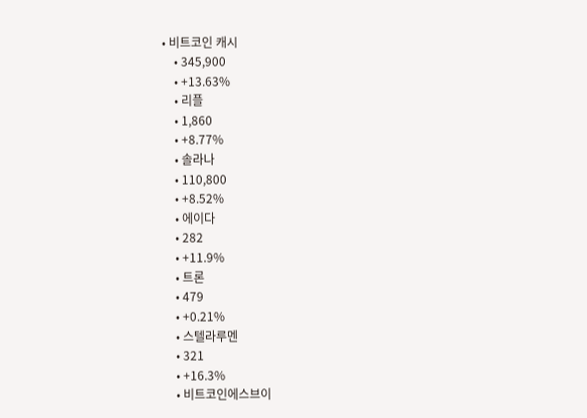• 비트코인 캐시
    • 345,900
    • +13.63%
    • 리플
    • 1,860
    • +8.77%
    • 솔라나
    • 110,800
    • +8.52%
    • 에이다
    • 282
    • +11.9%
    • 트론
    • 479
    • +0.21%
    • 스텔라루멘
    • 321
    • +16.3%
    • 비트코인에스브이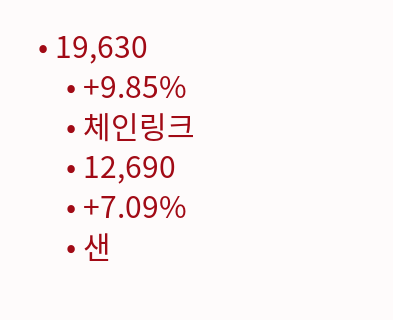• 19,630
    • +9.85%
    • 체인링크
    • 12,690
    • +7.09%
    • 샌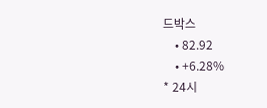드박스
    • 82.92
    • +6.28%
* 24시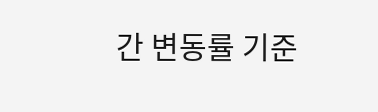간 변동률 기준